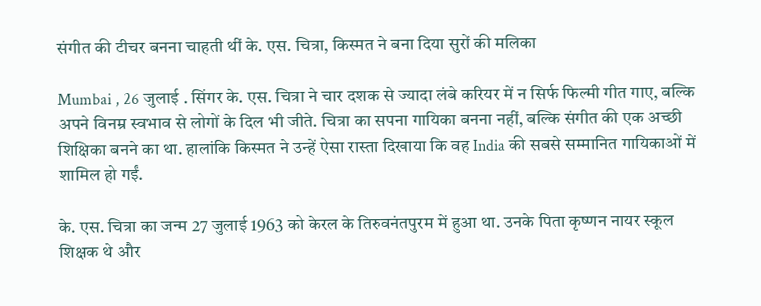संगीत की टीचर बनना चाहती थीं के. एस. चित्रा, किस्मत ने बना दिया सुरों की मलिका

Mumbai , 26 जुलाई . सिंगर के. एस. चित्रा ने चार दशक से ज्यादा लंबे करियर में न सिर्फ फिल्मी गीत गाए, बल्कि अपने विनम्र स्वभाव से लोगों के दिल भी जीते. चित्रा का सपना गायिका बनना नहीं, बल्कि संगीत की एक अच्छी शिक्षिका बनने का था. हालांकि किस्मत ने उन्हें ऐसा रास्ता दिखाया कि वह India की सबसे सम्मानित गायिकाओं में शामिल हो गईं.

के. एस. चित्रा का जन्म 27 जुलाई 1963 को केरल के तिरुवनंतपुरम में हुआ था. उनके पिता कृष्णन नायर स्कूल शिक्षक थे और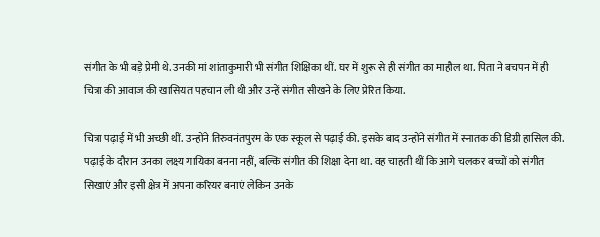संगीत के भी बड़े प्रेमी थे. उनकी मां शांताकुमारी भी संगीत शिक्षिका थीं. घर में शुरू से ही संगीत का माहौल था. पिता ने बचपन में ही चित्रा की आवाज की खासियत पहचान ली थी और उन्हें संगीत सीखने के लिए प्रेरित किया.

चित्रा पढ़ाई में भी अच्छी थीं. उन्होंने तिरुवनंतपुरम के एक स्कूल से पढ़ाई की. इसके बाद उन्होंने संगीत में स्नातक की डिग्री हासिल की. पढ़ाई के दौरान उनका लक्ष्य गायिका बनना नहीं, बल्कि संगीत की शिक्षा देना था. वह चाहती थीं कि आगे चलकर बच्चों को संगीत सिखाएं और इसी क्षेत्र में अपना करियर बनाएं लेकिन उनके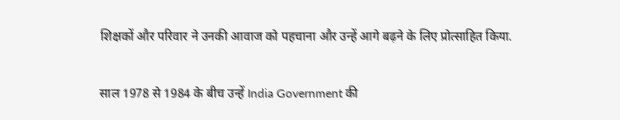शिक्षकों और परिवार ने उनकी आवाज को पहचाना और उन्हें आगे बढ़ने के लिए प्रोत्साहित किया.

साल 1978 से 1984 के बीच उन्हें India Government की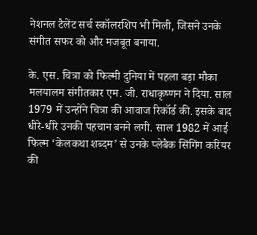नेशनल टैलेंट सर्च स्कॉलरशिप भी मिली, जिसने उनके संगीत सफर को और मजबूत बनाया.

के. एस. चित्रा को फिल्मी दुनिया में पहला बड़ा मौका मलयालम संगीतकार एम. जी. राधाकृष्णन ने दिया. साल 1979 में उन्होंने चित्रा की आवाज रिकॉर्ड की. इसके बाद धीरे-धीरे उनकी पहचान बनने लगी. साल 1982 में आई फिल्म ‘केलकथा शब्दम’ से उनके प्लेबैक सिंगिंग करियर की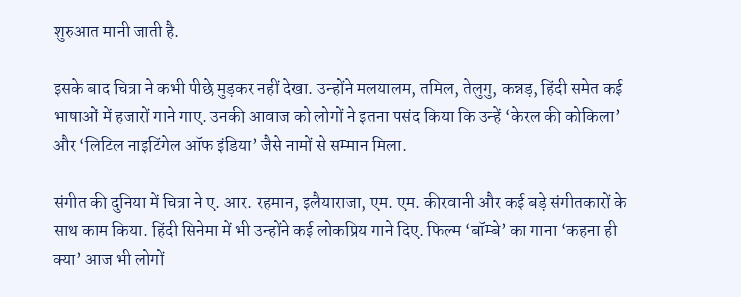शुरुआत मानी जाती है.

इसके बाद चित्रा ने कभी पीछे मुड़कर नहीं देखा. उन्होंने मलयालम, तमिल, तेलुगु, कन्नड़, हिंदी समेत कई भाषाओं में हजारों गाने गाए. उनकी आवाज को लोगों ने इतना पसंद किया कि उन्हें ‘केरल की कोकिला’ और ‘लिटिल नाइटिंगेल ऑफ इंडिया’ जैसे नामों से सम्मान मिला.

संगीत की दुनिया में चित्रा ने ए. आर. रहमान, इलैयाराजा, एम. एम. कीरवानी और कई बड़े संगीतकारों के साथ काम किया. हिंदी सिनेमा में भी उन्होंने कई लोकप्रिय गाने दिए. फिल्म ‘बॉम्बे’ का गाना ‘कहना ही क्या’ आज भी लोगों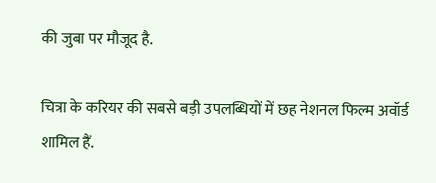की जुबा पर मौजूद है.

चित्रा के करियर की सबसे बड़ी उपलब्धियों में छह नेशनल फिल्म अवॉर्ड शामिल हैं.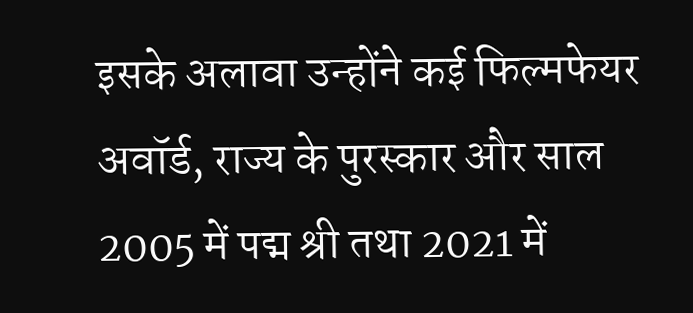इसके अलावा उन्होंने कई फिल्मफेयर अवॉर्ड, राज्य के पुरस्कार और साल 2005 में पद्म श्री तथा 2021 में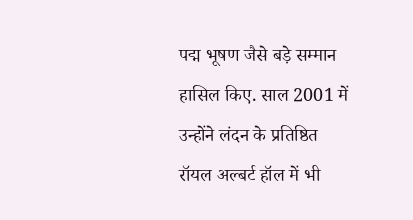पद्म भूषण जैसे बड़े सम्मान हासिल किए. साल 2001 में उन्होंने लंदन के प्रतिष्ठित रॉयल अल्बर्ट हॉल में भी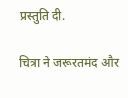प्रस्तुति दी.

चित्रा ने जरूरतमंद और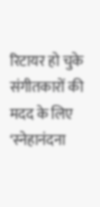रिटायर हो चुके संगीतकारों की मदद के लिए ‘स्नेहानंदना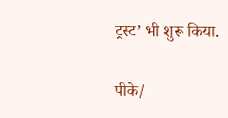ट्रस्ट’ भी शुरू किया.

पीके/